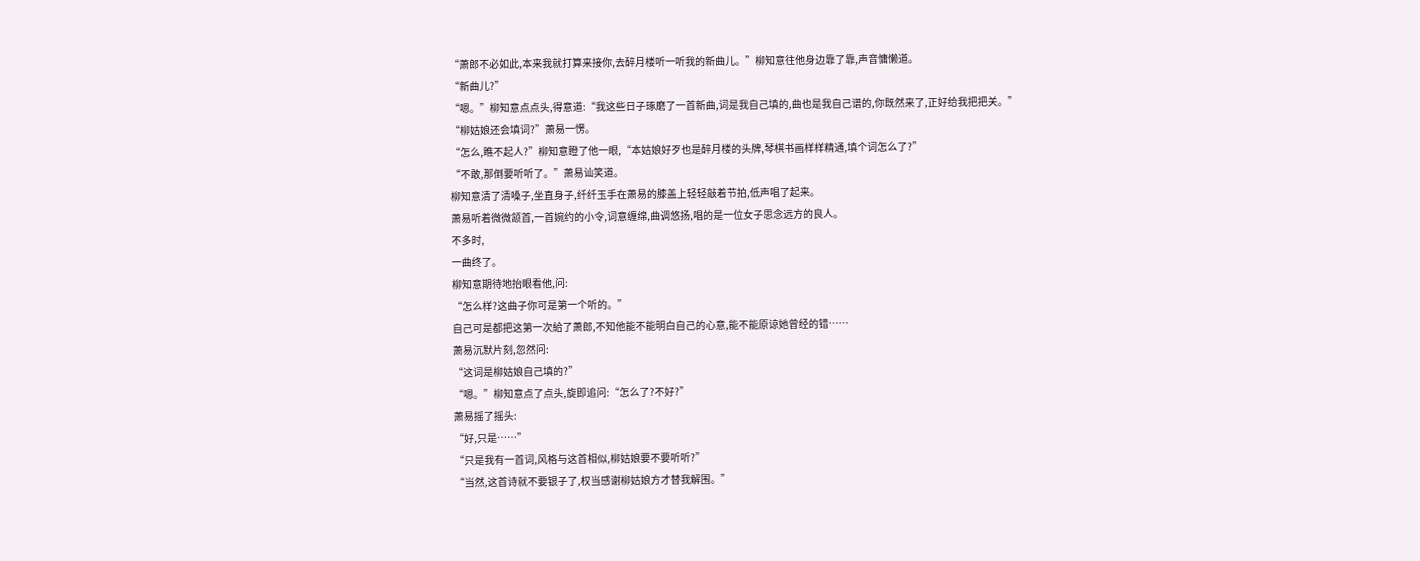“萧郎不必如此,本来我就打算来接你,去醉月楼听一听我的新曲儿。”柳知意往他身边靠了靠,声音慵懒道。
“新曲儿?”
“嗯。”柳知意点点头,得意道:“我这些日子琢磨了一首新曲,词是我自己填的,曲也是我自己谱的,你既然来了,正好给我把把关。”
“柳姑娘还会填词?”萧易一愣。
“怎么,瞧不起人?”柳知意瞪了他一眼,“本姑娘好歹也是醉月楼的头牌,琴棋书画样样精通,填个词怎么了?”
“不敢,那倒要听听了。”萧易讪笑道。
柳知意清了清嗓子,坐直身子,纤纤玉手在萧易的膝盖上轻轻敲着节拍,低声唱了起来。
萧易听着微微颔首,一首婉约的小令,词意缠绵,曲调悠扬,唱的是一位女子思念远方的良人。
不多时,
一曲终了。
柳知意期待地抬眼看他,问:
“怎么样?这曲子你可是第一个听的。”
自己可是都把这第一次給了萧郎,不知他能不能明白自己的心意,能不能原谅她曾经的错……
萧易沉默片刻,忽然问:
“这词是柳姑娘自己填的?”
“嗯。”柳知意点了点头,旋即追问:“怎么了?不好?”
萧易摇了摇头:
“好,只是……”
“只是我有一首词,风格与这首相似,柳姑娘要不要听听?”
“当然,这首诗就不要银子了,权当感谢柳姑娘方才替我解围。”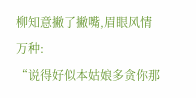柳知意撇了撇嘴,眉眼风情万种:
“说得好似本姑娘多贪你那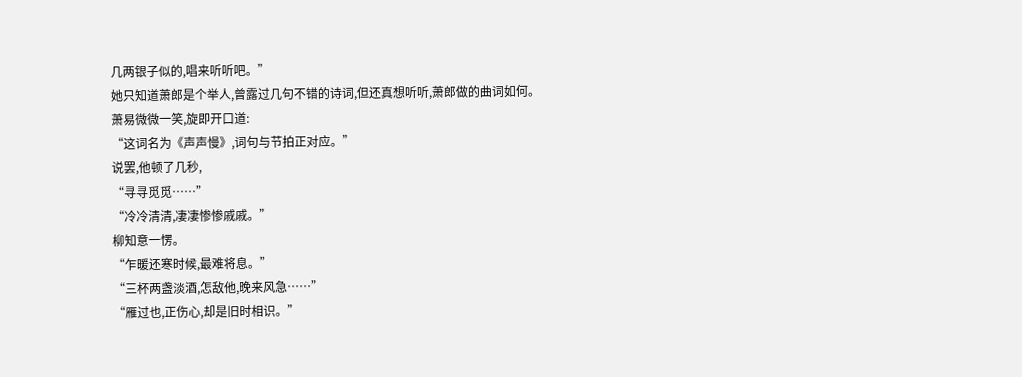几两银子似的,唱来听听吧。”
她只知道萧郎是个举人,曾露过几句不错的诗词,但还真想听听,萧郎做的曲词如何。
萧易微微一笑,旋即开口道:
“这词名为《声声慢》,词句与节拍正对应。”
说罢,他顿了几秒,
“寻寻觅觅……”
“冷冷清清,凄凄惨惨戚戚。”
柳知意一愣。
“乍暖还寒时候,最难将息。”
“三杯两盏淡酒,怎敌他,晚来风急……”
“雁过也,正伤心,却是旧时相识。”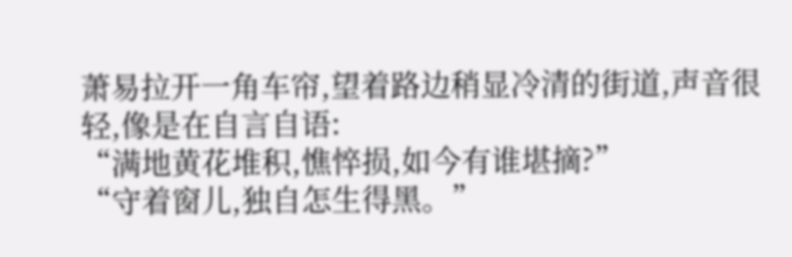萧易拉开一角车帘,望着路边稍显冷清的街道,声音很轻,像是在自言自语:
“满地黄花堆积,憔悴损,如今有谁堪摘?”
“守着窗儿,独自怎生得黑。”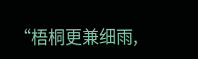“梧桐更兼细雨,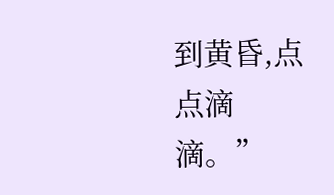到黄昏,点点滴滴。”